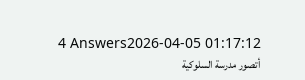4 Answers2026-04-05 01:17:12
أتصور مدرسة السلوكية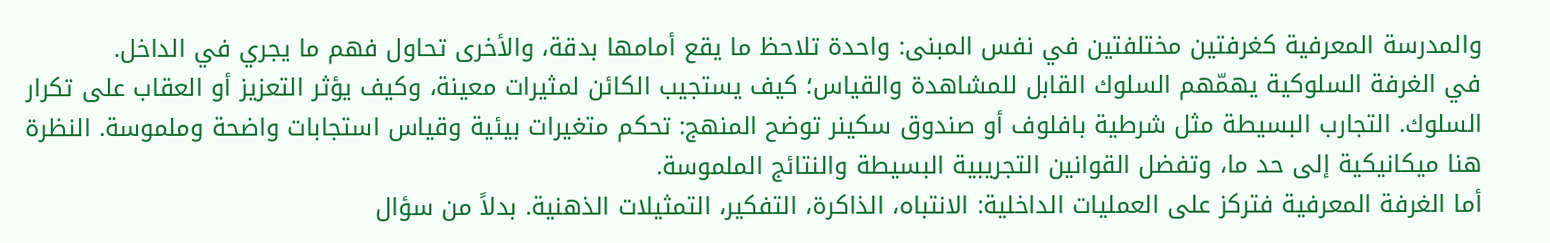والمدرسة المعرفية كغرفتين مختلفتين في نفس المبنى: واحدة تلاحظ ما يقع أمامها بدقة، والأخرى تحاول فهم ما يجري في الداخل.
في الغرفة السلوكية يهمّهم السلوك القابل للمشاهدة والقياس؛ كيف يستجيب الكائن لمثيرات معينة، وكيف يؤثر التعزيز أو العقاب على تكرار السلوك. التجارب البسيطة مثل شرطية بافلوف أو صندوق سكينر توضح المنهج: تحكم متغيرات بيئية وقياس استجابات واضحة وملموسة. النظرة هنا ميكانيكية إلى حد ما، وتفضل القوانين التجريبية البسيطة والنتائج الملموسة.
أما الغرفة المعرفية فتركز على العمليات الداخلية: الانتباه، الذاكرة، التفكير، التمثيلات الذهنية. بدلاً من سؤال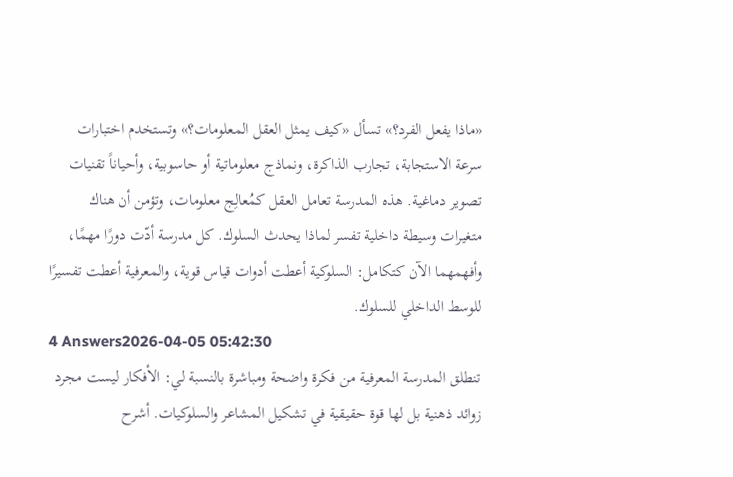«ماذا يفعل الفرد؟» تسأل «كيف يمثل العقل المعلومات؟» وتستخدم اختبارات سرعة الاستجابة، تجارب الذاكرة، ونماذج معلوماتية أو حاسوبية، وأحياناً تقنيات تصوير دماغية. هذه المدرسة تعامل العقل كمُعالِج معلومات، وتؤمن أن هناك متغيرات وسيطة داخلية تفسر لماذا يحدث السلوك. كل مدرسة أدّت دورًا مهمًا، وأفهمهما الآن كتكامل: السلوكية أعطت أدوات قياس قوية، والمعرفية أعطت تفسيرًا للوسط الداخلي للسلوك.
4 Answers2026-04-05 05:42:30
تنطلق المدرسة المعرفية من فكرة واضحة ومباشرة بالنسبة لي: الأفكار ليست مجرد زوائد ذهنية بل لها قوة حقيقية في تشكيل المشاعر والسلوكيات. أشرح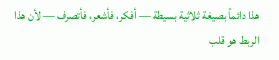هذا دائماً بصيغة ثلاثية بسيطة — أفكر، فأشعر، فأتصرف — لأن هذا الربط هو قلب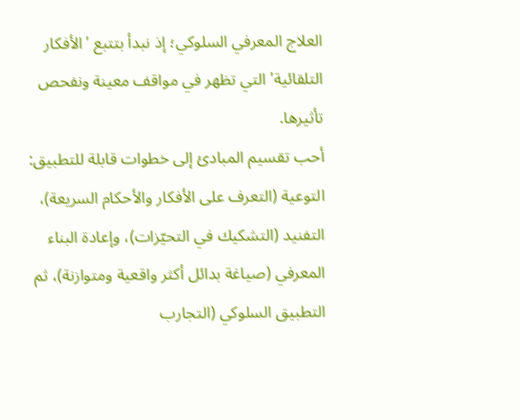العلاج المعرفي السلوكي؛ إذ نبدأ بتتبع 'الأفكار التلقائية' التي تظهر في مواقف معينة ونفحص تأثيرها.
أحب تقسيم المبادئ إلى خطوات قابلة للتطبيق: التوعية (التعرف على الأفكار والأحكام السريعة)، التفنيد (التشكيك في التحيّزات)، وإعادة البناء المعرفي (صياغة بدائل أكثر واقعية ومتوازنة)، ثم التطبيق السلوكي (التجارب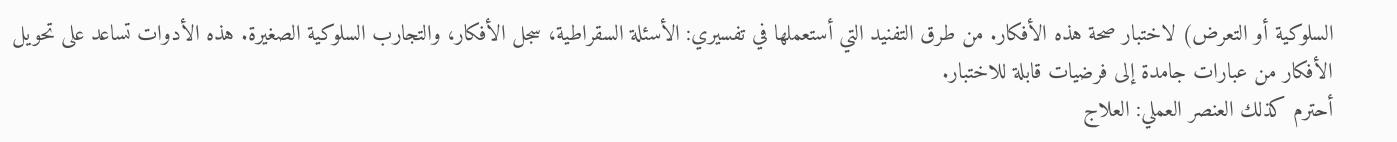السلوكية أو التعرض) لاختبار صحة هذه الأفكار. من طرق التفنيد التي أستعملها في تفسيري: الأسئلة السقراطية، سجل الأفكار، والتجارب السلوكية الصغيرة. هذه الأدوات تساعد على تحويل الأفكار من عبارات جامدة إلى فرضيات قابلة للاختبار.
أحترم كذلك العنصر العملي: العلاج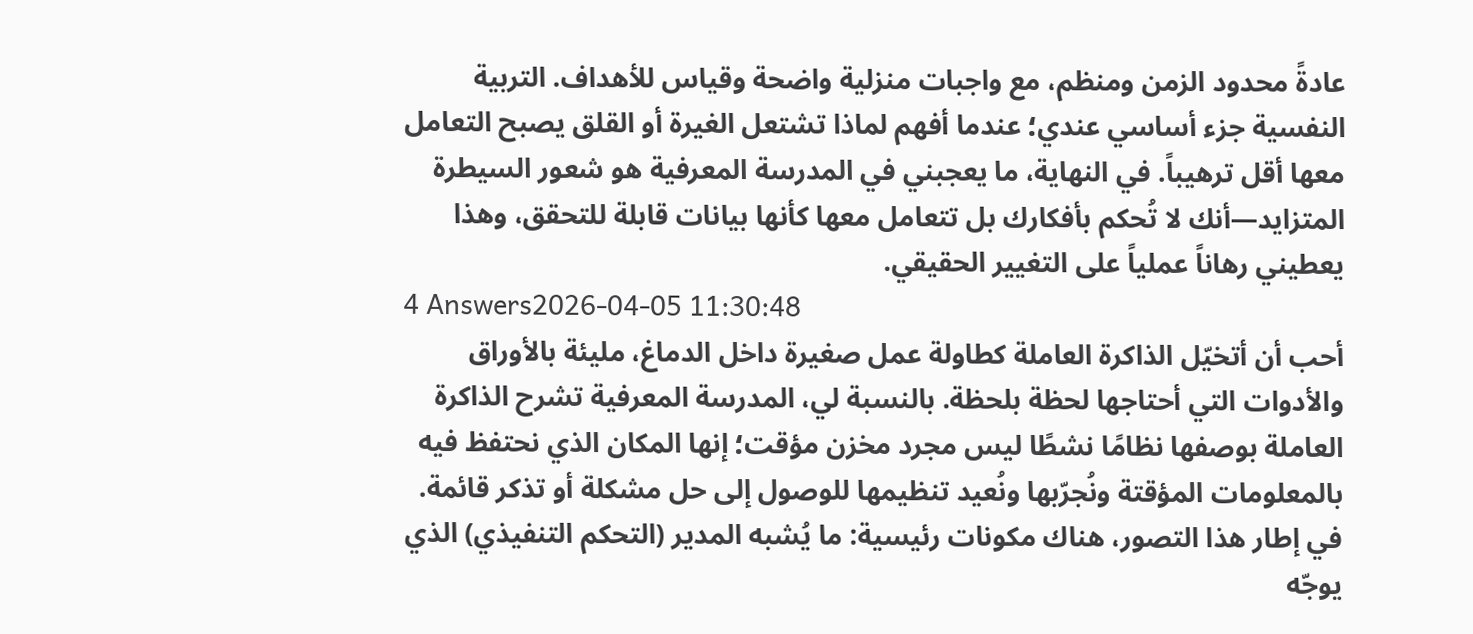عادةً محدود الزمن ومنظم، مع واجبات منزلية واضحة وقياس للأهداف. التربية النفسية جزء أساسي عندي؛ عندما أفهم لماذا تشتعل الغيرة أو القلق يصبح التعامل معها أقل ترهيباً. في النهاية، ما يعجبني في المدرسة المعرفية هو شعور السيطرة المتزايد—أنك لا تُحكم بأفكارك بل تتعامل معها كأنها بيانات قابلة للتحقق، وهذا يعطيني رهاناً عملياً على التغيير الحقيقي.
4 Answers2026-04-05 11:30:48
أحب أن أتخيّل الذاكرة العاملة كطاولة عمل صغيرة داخل الدماغ، مليئة بالأوراق والأدوات التي أحتاجها لحظة بلحظة. بالنسبة لي، المدرسة المعرفية تشرح الذاكرة العاملة بوصفها نظامًا نشطًا ليس مجرد مخزن مؤقت؛ إنها المكان الذي نحتفظ فيه بالمعلومات المؤقتة ونُجرّبها ونُعيد تنظيمها للوصول إلى حل مشكلة أو تذكر قائمة.
في إطار هذا التصور، هناك مكونات رئيسية: ما يُشبه المدير (التحكم التنفيذي) الذي يوجّه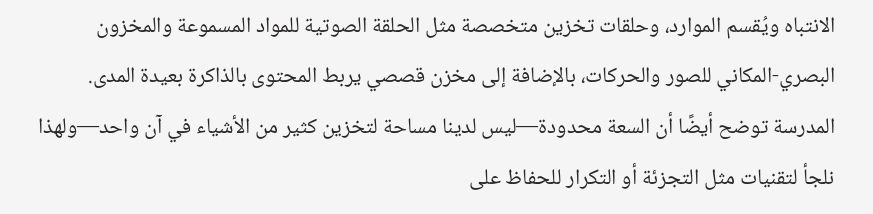الانتباه ويُقسم الموارد، وحلقات تخزين متخصصة مثل الحلقة الصوتية للمواد المسموعة والمخزون البصري-المكاني للصور والحركات، بالإضافة إلى مخزن قصصي يربط المحتوى بالذاكرة بعيدة المدى. المدرسة توضح أيضًا أن السعة محدودة—ليس لدينا مساحة لتخزين كثير من الأشياء في آن واحد—ولهذا نلجأ لتقنيات مثل التجزئة أو التكرار للحفاظ على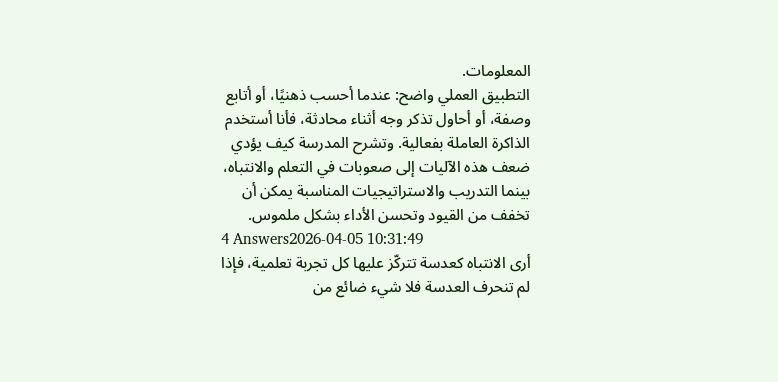المعلومات.
التطبيق العملي واضح: عندما أحسب ذهنيًا، أو أتابع وصفة، أو أحاول تذكر وجه أثناء محادثة، فأنا أستخدم الذاكرة العاملة بفعالية. وتشرح المدرسة كيف يؤدي ضعف هذه الآليات إلى صعوبات في التعلم والانتباه، بينما التدريب والاستراتيجيات المناسبة يمكن أن تخفف من القيود وتحسن الأداء بشكل ملموس.
4 Answers2026-04-05 10:31:49
أرى الانتباه كعدسة تتركّز عليها كل تجربة تعلمية، فإذا لم تنحرف العدسة فلا شيء ضائع من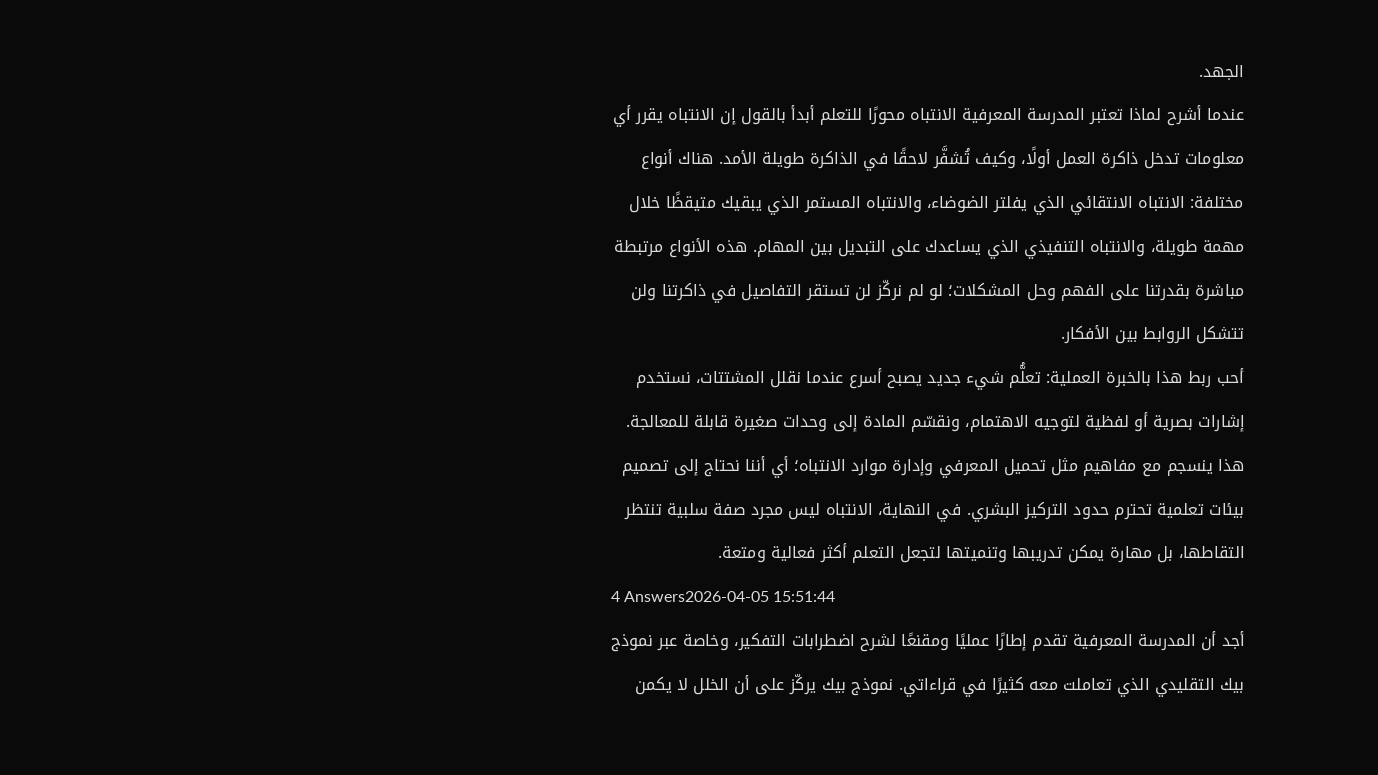الجهد.
عندما أشرح لماذا تعتبر المدرسة المعرفية الانتباه محورًا للتعلم أبدأ بالقول إن الانتباه يقرر أي معلومات تدخل ذاكرة العمل أولًا، وكيف تُشفَّر لاحقًا في الذاكرة طويلة الأمد. هناك أنواع مختلفة: الانتباه الانتقائي الذي يفلتر الضوضاء، والانتباه المستمر الذي يبقيك متيقظًا خلال مهمة طويلة، والانتباه التنفيذي الذي يساعدك على التبديل بين المهام. هذه الأنواع مرتبطة مباشرة بقدرتنا على الفهم وحل المشكلات؛ لو لم نركّز لن تستقر التفاصيل في ذاكرتنا ولن تتشكل الروابط بين الأفكار.
أحب ربط هذا بالخبرة العملية: تعلُّم شيء جديد يصبح أسرع عندما نقلل المشتتات، نستخدم إشارات بصرية أو لفظية لتوجيه الاهتمام، ونقسّم المادة إلى وحدات صغيرة قابلة للمعالجة. هذا ينسجم مع مفاهيم مثل تحميل المعرفي وإدارة موارد الانتباه؛ أي أننا نحتاج إلى تصميم بيئات تعلمية تحترم حدود التركيز البشري. في النهاية، الانتباه ليس مجرد صفة سلبية تنتظر التقاطها، بل مهارة يمكن تدريبها وتنميتها لتجعل التعلم أكثر فعالية ومتعة.
4 Answers2026-04-05 15:51:44
أجد أن المدرسة المعرفية تقدم إطارًا عمليًا ومقنعًا لشرح اضطرابات التفكير، وخاصة عبر نموذج بيك التقليدي الذي تعاملت معه كثيرًا في قراءاتي. نموذج بيك يركّز على أن الخلل لا يكمن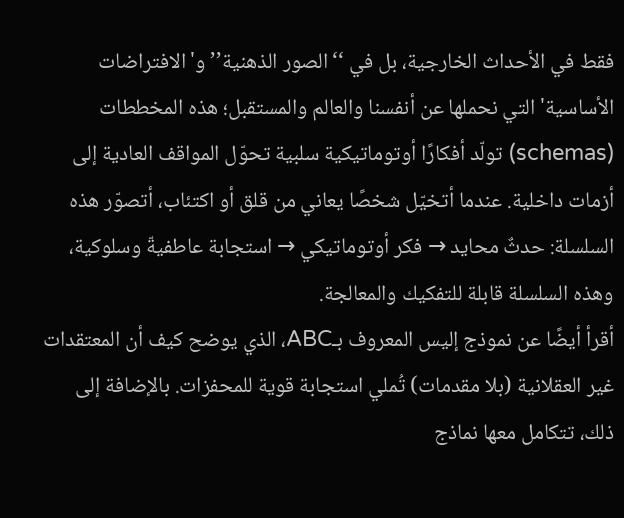فقط في الأحداث الخارجية، بل في ‘‘الصور الذهنية’’ و'الافتراضات الأساسية' التي نحملها عن أنفسنا والعالم والمستقبل؛ هذه المخططات (schemas) تولّد أفكارًا أوتوماتيكية سلبية تحوّل المواقف العادية إلى أزمات داخلية. عندما أتخيّل شخصًا يعاني من قلق أو اكتئاب، أتصوّر هذه السلسلة: حدثٌ محايد → فكر أوتوماتيكي → استجابة عاطفيةّ وسلوكية، وهذه السلسلة قابلة للتفكيك والمعالجة.
أقرأ أيضًا عن نموذج إليس المعروف بـABC، الذي يوضح كيف أن المعتقدات غير العقلانية (بلا مقدمات) تُملي استجابة قوية للمحفزات. بالإضافة إلى ذلك، تتكامل معها نماذج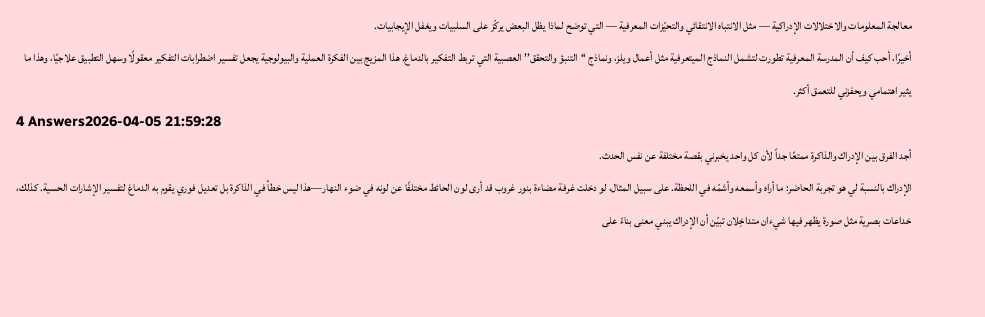معالجة المعلومات والاختلالات الإدراكية — مثل الانتباه الانتقائي والتحيّزات المعرفية — التي توضح لماذا يظل البعض يركّز على السلبيات ويغفل الإيجابيات.
أخيرًا، أحب كيف أن المدرسة المعرفية تطورت لتشمل النماذج الميتعرفية مثل أعمال ويلز، ونماذج ‘‘التنبؤ والتحقق’’ العصبية التي تربط التفكير بالدماغ. هذا المزيج بين الفكرة العملية والبيولوجية يجعل تفسير اضطرابات التفكير معقولًا وسهل التطبيق علاجيًا، وهذا ما يثير اهتمامي ويحفزني للتعمق أكثر.
4 Answers2026-04-05 21:59:28
أجد الفرق بين الإدراك والذاكرة ممتعًا جداً لأن كل واحد يخبرني بقصة مختلفة عن نفس الحدث.
الإدراك بالنسبة لي هو تجربة الحاضر: ما أراه وأسمعه وأشمّه في اللحظة. على سبيل المثال، لو دخلت غرفة مضاءة بنور غروب قد أرى لون الحائط مختلفًا عن لونه في ضوء النهار—هذا ليس خطأ في الذاكرة بل تعديل فوري يقوم به الدماغ لتفسير الإشارات الحسية. كذلك، خداعات بصرية مثل صورة يظهر فيها شيءان متداخِلان تبيّن أن الإدراك يبني معنى بناءً على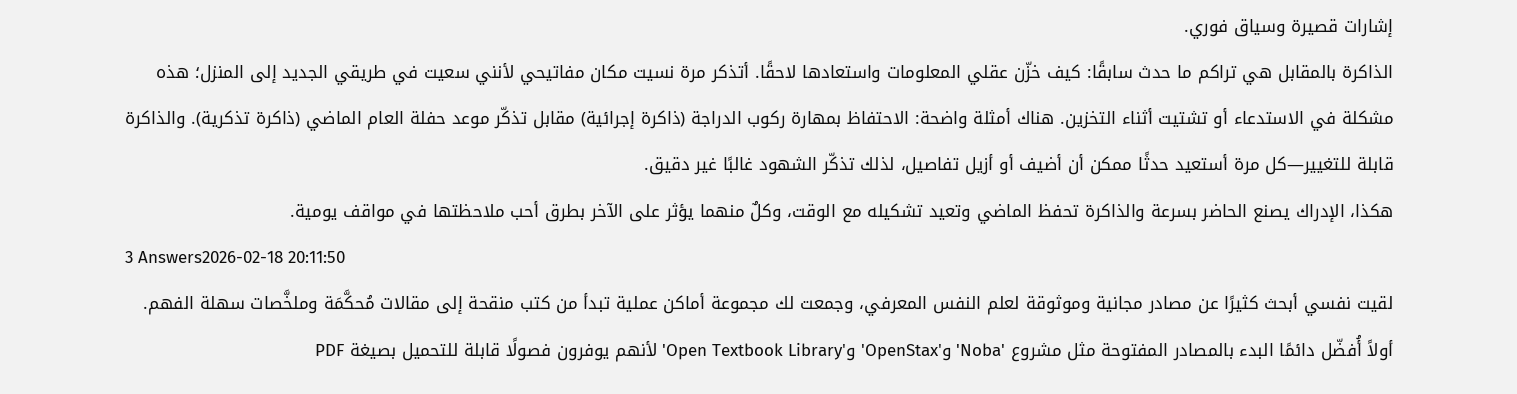إشارات قصيرة وسياق فوري.
الذاكرة بالمقابل هي تراكم ما حدث سابقًا: كيف خزّن عقلي المعلومات واستعادها لاحقًا. أتذكر مرة نسيت مكان مفاتيحي لأنني سعيت في طريقي الجديد إلى المنزل؛ هذه مشكلة في الاستدعاء أو تشتيت أثناء التخزين. هناك أمثلة واضحة: الاحتفاظ بمهارة ركوب الدراجة (ذاكرة إجرائية) مقابل تذكّر موعد حفلة العام الماضي (ذاكرة تذكرية). والذاكرة قابلة للتغيير—كل مرة أستعيد حدثًا ممكن أن أضيف أو أزيل تفاصيل، لذلك تذكّر الشهود غالبًا غير دقيق.
هكذا، الإدراك يصنع الحاضر بسرعة والذاكرة تحفظ الماضي وتعيد تشكيله مع الوقت، وكلٌ منهما يؤثر على الآخر بطرق أحب ملاحظتها في مواقف يومية.
3 Answers2026-02-18 20:11:50
لقيت نفسي أبحث كثيرًا عن مصادر مجانية وموثوقة لعلم النفس المعرفي، وجمعت لك مجموعة أماكن عملية تبدأ من كتب منقحة إلى مقالات مُحكَّمَة وملخَّصات سهلة الفهم.
أولاً أُفضّل دائمًا البدء بالمصادر المفتوحة مثل مشروع 'Noba' و'OpenStax' و'Open Textbook Library' لأنهم يوفرون فصولًا قابلة للتحميل بصيغة PDF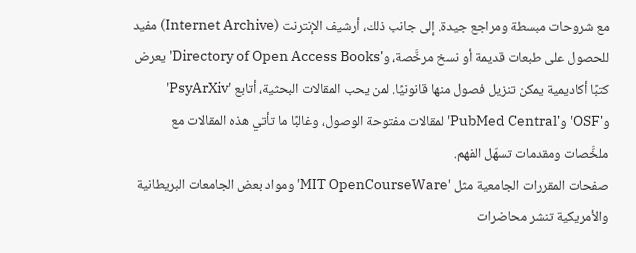مع شروحات مبسطة ومراجع جيدة. إلى جانب ذلك، أرشيف الإنترنت (Internet Archive) مفيد للحصول على طبعات قديمة أو نسخ مرخَّصة، و'Directory of Open Access Books' يعرض كتبًا أكاديمية يمكن تنزيل فصول منها قانونيًا. لمن يحب المقالات البحثية، أتابع 'PsyArXiv' و'OSF' و'PubMed Central' لمقالات مفتوحة الوصول، وغالبًا ما تأتي هذه المقالات مع ملخَّصات ومقدمات تسهّل الفهم.
صفحات المقررات الجامعية مثل 'MIT OpenCourseWare' ومواد بعض الجامعات البريطانية والأمريكية تنشر محاضرات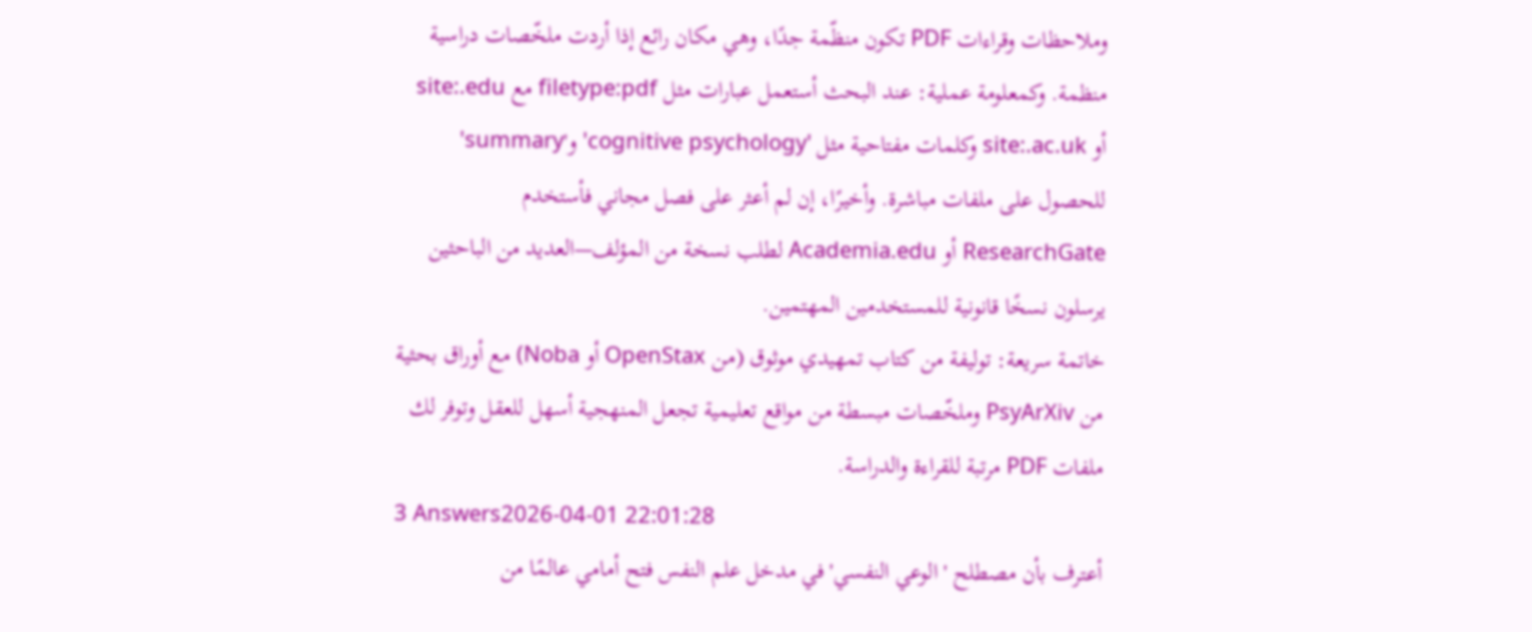وملاحظات وقراءات PDF تكون منظّمة جدًا، وهي مكان رائع إذا أردت ملخّصات دراسية منظمة. وكمعلومة عملية: عند البحث أستعمل عبارات مثل filetype:pdf مع site:.edu أو site:.ac.uk وكلمات مفتاحية مثل 'cognitive psychology' و'summary' للحصول على ملفات مباشرة. وأخيرًا، إن لم أعثر على فصل مجاني فأستخدم ResearchGate أو Academia.edu لطلب نسخة من المؤلف—العديد من الباحثين يرسلون نسخًا قانونية للمستخدمين المهتمين.
خاتمة سريعة: توليفة من كتاب تمهيدي موثوق (من OpenStax أو Noba) مع أوراق بحثية من PsyArXiv وملخّصات مبسطة من مواقع تعليمية تجعل المنهجية أسهل للعقل وتوفر لك ملفات PDF مرتبة للقراءة والدراسة.
3 Answers2026-04-01 22:01:28
أعترف بأن مصطلح 'الوعي النفسي' في مدخل علم النفس فتح أمامي عالمًا من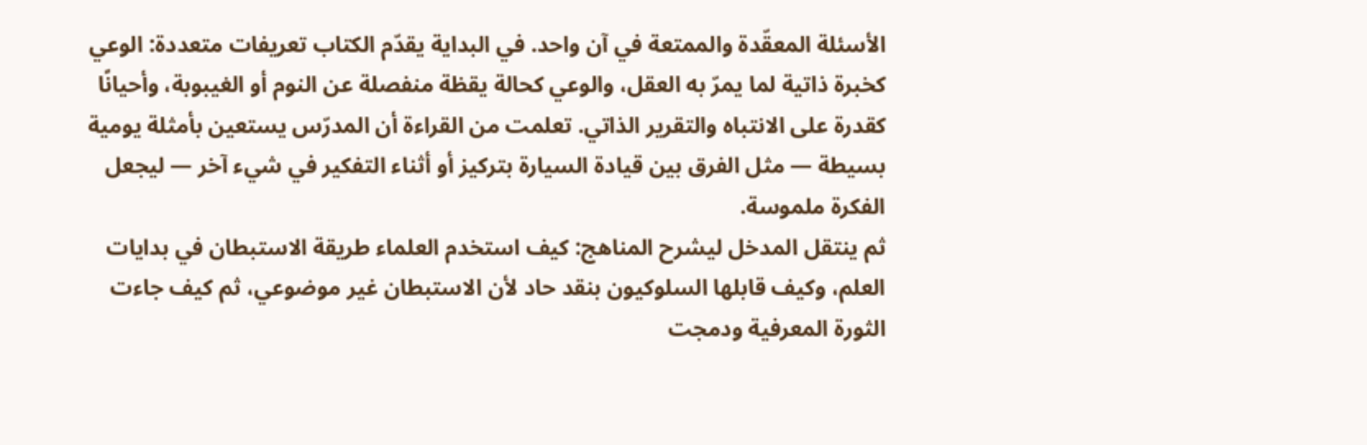الأسئلة المعقّدة والممتعة في آن واحد. في البداية يقدّم الكتاب تعريفات متعددة: الوعي كخبرة ذاتية لما يمرّ به العقل، والوعي كحالة يقظة منفصلة عن النوم أو الغيبوبة، وأحيانًا كقدرة على الانتباه والتقرير الذاتي. تعلمت من القراءة أن المدرّس يستعين بأمثلة يومية بسيطة — مثل الفرق بين قيادة السيارة بتركيز أو أثناء التفكير في شيء آخر — ليجعل الفكرة ملموسة.
ثم ينتقل المدخل ليشرح المناهج: كيف استخدم العلماء طريقة الاستبطان في بدايات العلم، وكيف قابلها السلوكيون بنقد حاد لأن الاستبطان غير موضوعي، ثم كيف جاءت الثورة المعرفية ودمجت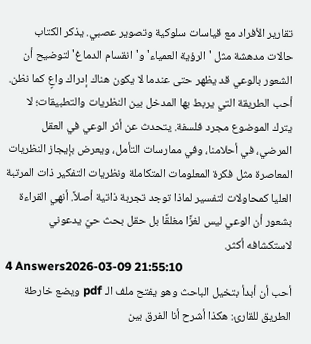تقارير الأفراد مع قياسات سلوكية وتصوير عصبي. يذكر الكتاب حالات مدهشة مثل 'الرؤية العمياء' و'انقسام الدماغ' لتوضيح أن الشعور بالوعي قد يظهر حتى عندما لا يكون هناك إدراك واعٍ كما نظن.
أحب الطريقة التي يربط بها المدخل بين النظريات والتطبيقات؛ لا يترك الموضوع مجرد فلسفة. يتحدث عن أثر الوعي في العقل المرضي، في أحلامنا، وفي ممارسات التأمل، ويعرض بإيجاز النظريات المعاصرة مثل فكرة المعلومات المتكاملة ونظريات التفكير ذات المرتبة العليا كمحاولات لتفسير لماذا توجد تجربة ذاتية أصلاً. أنهي القراءة بشعور أن الوعي ليس لغزًا مغلقًا بل حقل بحث حيّ يدعوني لاستكشافه أكثر.
4 Answers2026-03-09 21:55:10
أحب أن أبدأ بتخيل الباحث وهو يفتح ملف الـ pdf ويضع خارطة الطريق للقارئ: هكذا أشرح أنا الفرق بين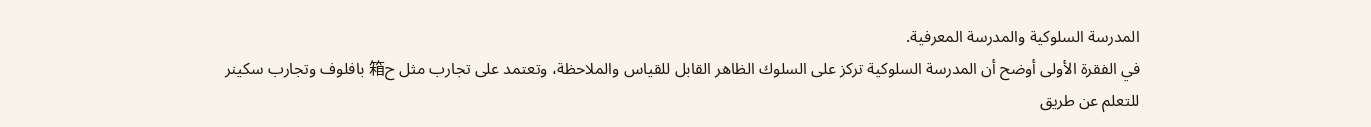المدرسة السلوكية والمدرسة المعرفية.
في الفقرة الأولى أوضح أن المدرسة السلوكية تركز على السلوك الظاهر القابل للقياس والملاحظة، وتعتمد على تجارب مثل ح箱 بافلوف وتجارب سكينر للتعلم عن طريق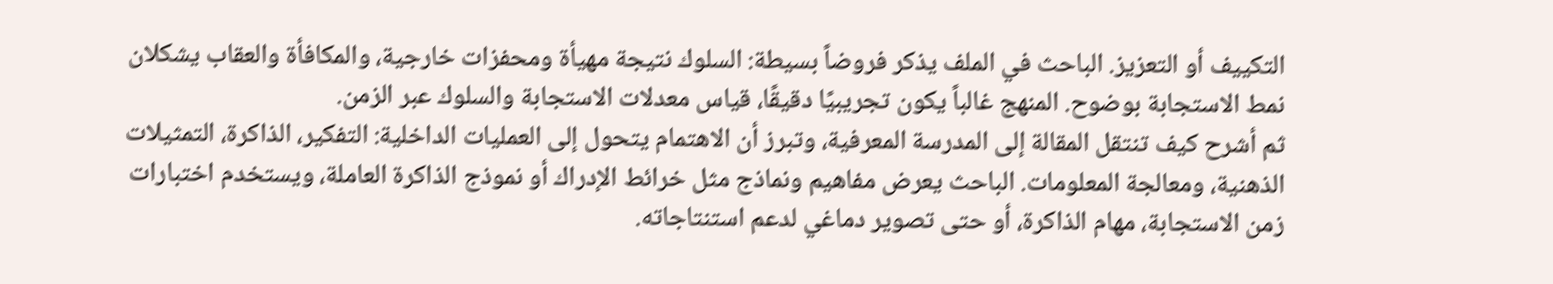التكييف أو التعزيز. الباحث في الملف يذكر فروضاً بسيطة: السلوك نتيجة مهيأة ومحفزات خارجية، والمكافأة والعقاب يشكلان نمط الاستجابة بوضوح. المنهج غالباً يكون تجريبيًا دقيقًا، قياس معدلات الاستجابة والسلوك عبر الزمن.
ثم أشرح كيف تنتقل المقالة إلى المدرسة المعرفية، وتبرز أن الاهتمام يتحول إلى العمليات الداخلية: التفكير، الذاكرة، التمثيلات الذهنية، ومعالجة المعلومات. الباحث يعرض مفاهيم ونماذج مثل خرائط الإدراك أو نموذج الذاكرة العاملة، ويستخدم اختبارات زمن الاستجابة، مهام الذاكرة، أو حتى تصوير دماغي لدعم استنتاجاته.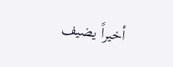أخيراً يضيف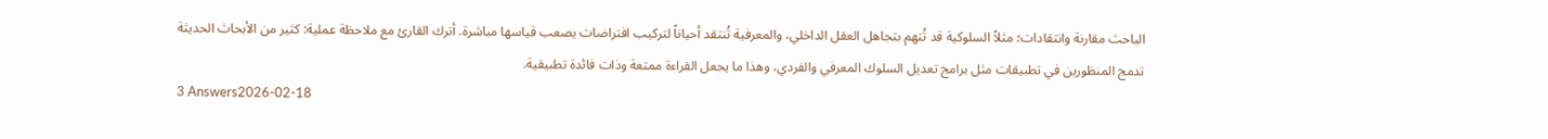الباحث مقارنة وانتقادات؛ مثلاً السلوكية قد تُتهم بتجاهل العقل الداخلي، والمعرفية تُنتقد أحياناً لتركيب افتراضات يصعب قياسها مباشرة. أترك القارئ مع ملاحظة عملية: كثير من الأبحاث الحديثة تدمج المنظورين في تطبيقات مثل برامج تعديل السلوك المعرفي والفردي، وهذا ما يجعل القراءة ممتعة وذات فائدة تطبيقية.
3 Answers2026-02-18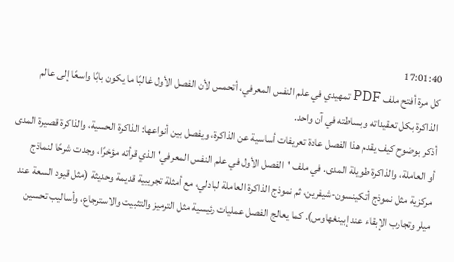17:01:40
كل مرة أفتح ملف PDF تمهيدي في علم النفس المعرفي، أتحمس لأن الفصل الأول غالبًا ما يكون بابًا واسعًا إلى عالم الذاكرة بكل تعقيداته وبساطته في آن واحد.
أذكر بوضوح كيف يقدم هذا الفصل عادة تعريفات أساسية عن الذاكرة، ويفصل بين أنواعها: الذاكرة الحسية، والذاكرة قصيرة المدى أو العاملة، والذاكرة طويلة المدى. في ملف 'الفصل الأول في علم النفس المعرفي' الذي قرأته مؤخرًا، وجدت شرحًا لنماذج مركزية مثل نموذج أتكينسون-شيفرين، ثم نموذج الذاكرة العاملة لبادلي، مع أمثلة تجريبية قديمة وحديثة (مثل قيود السعة عند ميلر وتجارب الإبقاء عند إبينغهاوس). كما يعالج الفصل عمليات رئيسية مثل الترميز والتثبيت والاسترجاع، وأساليب تحسين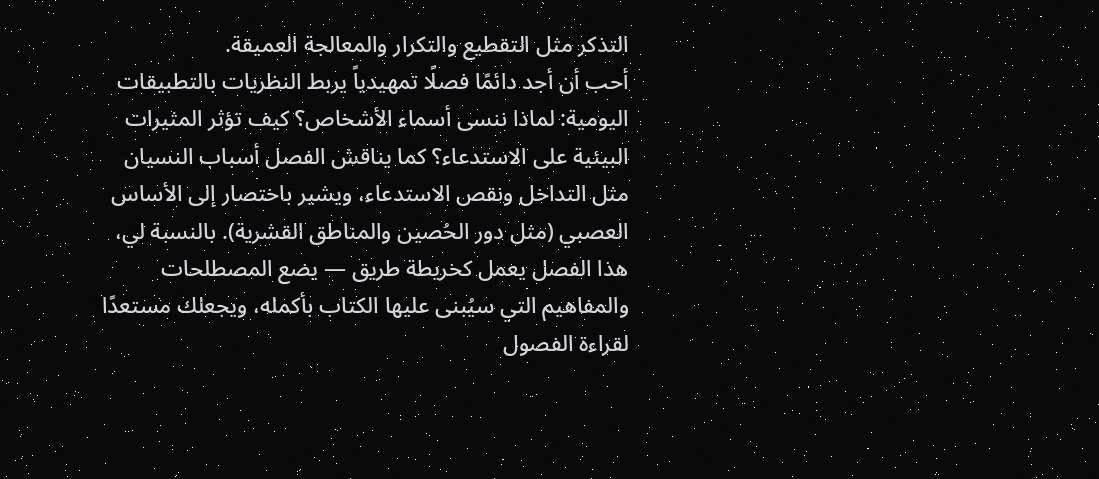التذكر مثل التقطيع والتكرار والمعالجة العميقة.
أحب أن أجد دائمًا فصلًا تمهيدياً يربط النظريات بالتطبيقات اليومية: لماذا ننسى أسماء الأشخاص؟ كيف تؤثر المثيرات البيئية على الاستدعاء؟ كما يناقش الفصل أسباب النسيان مثل التداخل ونقص الاستدعاء، ويشير باختصار إلى الأساس العصبي (مثل دور الحُصين والمناطق القشرية). بالنسبة لي، هذا الفصل يعمل كخريطة طريق — يضع المصطلحات والمفاهيم التي سيُبنى عليها الكتاب بأكمله، ويجعلك مستعدًا لقراءة الفصول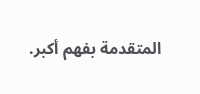المتقدمة بفهم أكبر.